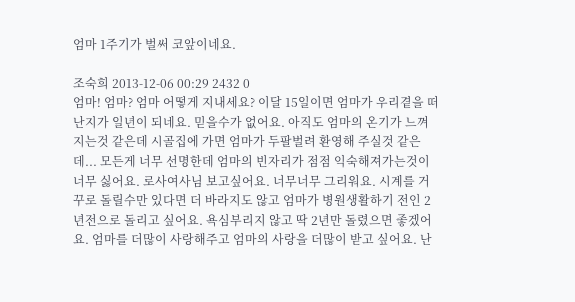엄마 1주기가 벌써 코앞이네요.

조숙희 2013-12-06 00:29 2432 0
엄마! 엄마? 엄마 어떻게 지내세요? 이달 15일이면 엄마가 우리곁을 떠난지가 일년이 되네요. 믿을수가 없어요. 아직도 엄마의 온기가 느껴지는것 같은데 시골집에 가면 엄마가 두팔벌려 환영해 주실것 같은데... 모든게 너무 선명한데 엄마의 빈자리가 점점 익숙해져가는것이 너무 싫어요. 로사여사님 보고싶어요. 너무너무 그리워요. 시계를 거꾸로 돌릴수만 있다면 더 바라지도 않고 엄마가 병원생활하기 전인 2년전으로 돌리고 싶어요. 욕심부리지 않고 딱 2년만 돌렸으면 좋겠어요. 엄마를 더많이 사랑해주고 엄마의 사랑을 더많이 받고 싶어요. 난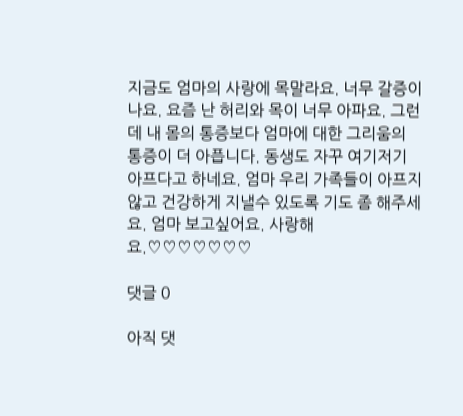지금도 엄마의 사랑에 목말라요. 너무 갈증이 나요. 요즘 난 허리와 목이 너무 아파요. 그런데 내 몸의 통증보다 엄마에 대한 그리움의 통증이 더 아픕니다. 동생도 자꾸 여기저기 아프다고 하네요. 엄마 우리 가족들이 아프지않고 건강하게 지낼수 있도록 기도 좀 해주세요. 엄마 보고싶어요. 사랑해요.♡♡♡♡♡♡♡

댓글 0

아직 댓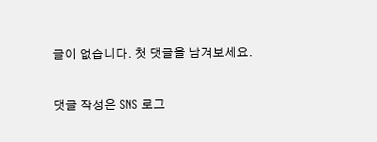글이 없습니다. 첫 댓글을 남겨보세요.

댓글 작성은 SNS 로그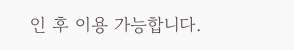인 후 이용 가능합니다.